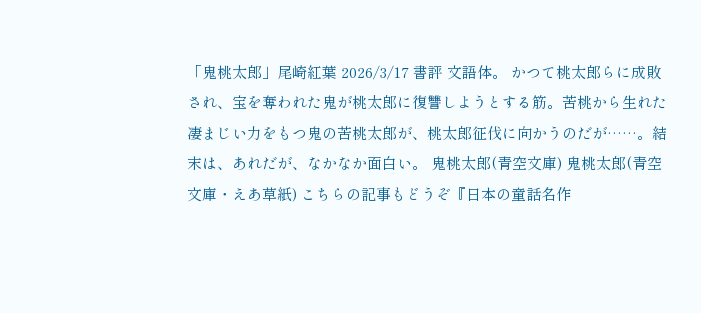「鬼桃太郎」尾崎紅葉 2026/3/17 書評 文語体。 かつて桃太郎らに成敗され、宝を奪われた鬼が桃太郎に復讐しようとする筋。苦桃から生れた凄まじい力をもつ鬼の苦桃太郎が、桃太郎征伐に向かうのだが……。結末は、あれだが、なかなか面白い。 鬼桃太郎(青空文庫) 鬼桃太郎(青空文庫・えあ草紙) こちらの記事もどうぞ『日本の童話名作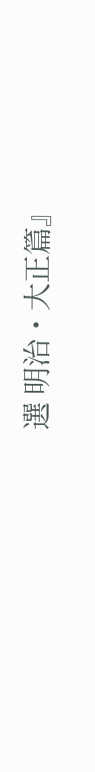選 明治・大正篇』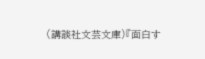(講談社文芸文庫)『面白す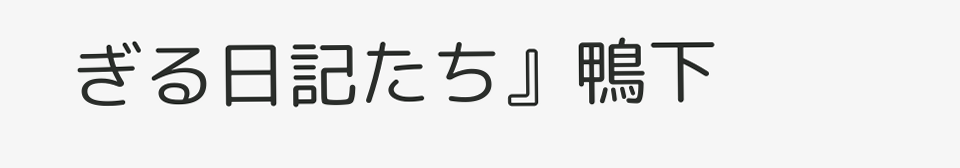ぎる日記たち』鴨下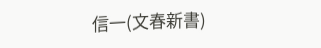信一(文春新書)